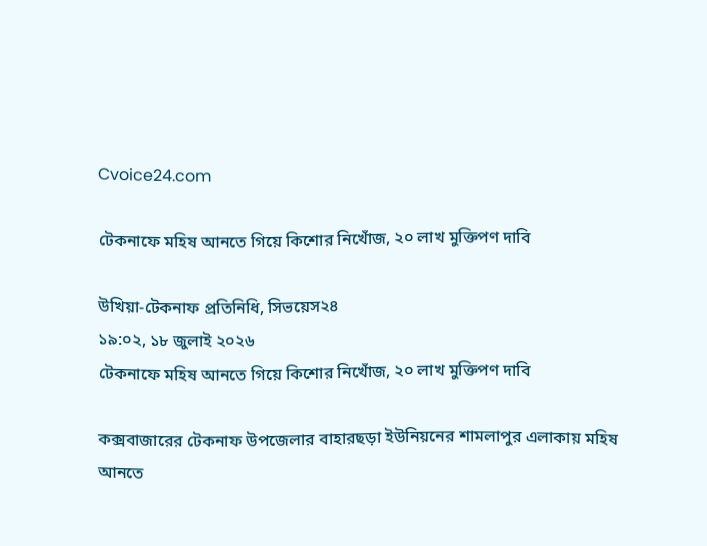Cvoice24.com

টেকনাফে মহিষ আনতে গিয়ে কিশোর নিখোঁজ, ২০ লাখ মুক্তিপণ দাবি

উখিয়া-টেকনাফ প্রতিনিধি, সিভয়েস২৪
১৯:০২, ১৮ জুলাই ২০২৬
টেকনাফে মহিষ আনতে গিয়ে কিশোর নিখোঁজ, ২০ লাখ মুক্তিপণ দাবি

কক্সবাজারের টেকনাফ উপজেলার বাহারছড়া ইউনিয়নের শামলাপুর এলাকায় মহিষ আনতে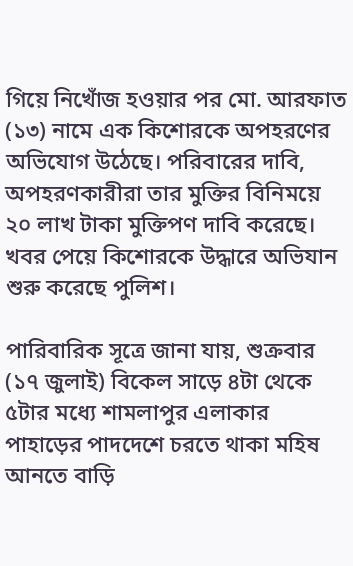গিয়ে নিখোঁজ হওয়ার পর মো. আরফাত (১৩) নামে এক কিশোরকে অপহরণের অভিযোগ উঠেছে। পরিবারের দাবি, অপহরণকারীরা তার মুক্তির বিনিময়ে ২০ লাখ টাকা মুক্তিপণ দাবি করেছে। খবর পেয়ে কিশোরকে উদ্ধারে অভিযান শুরু করেছে পুলিশ।

পারিবারিক সূত্রে জানা যায়, শুক্রবার (১৭ জুলাই) বিকেল সাড়ে ৪টা থেকে ৫টার মধ্যে শামলাপুর এলাকার পাহাড়ের পাদদেশে চরতে থাকা মহিষ আনতে বাড়ি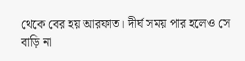থেকে বের হয় আরফাত। দীর্ঘ সময় পার হলেও সে বাড়ি না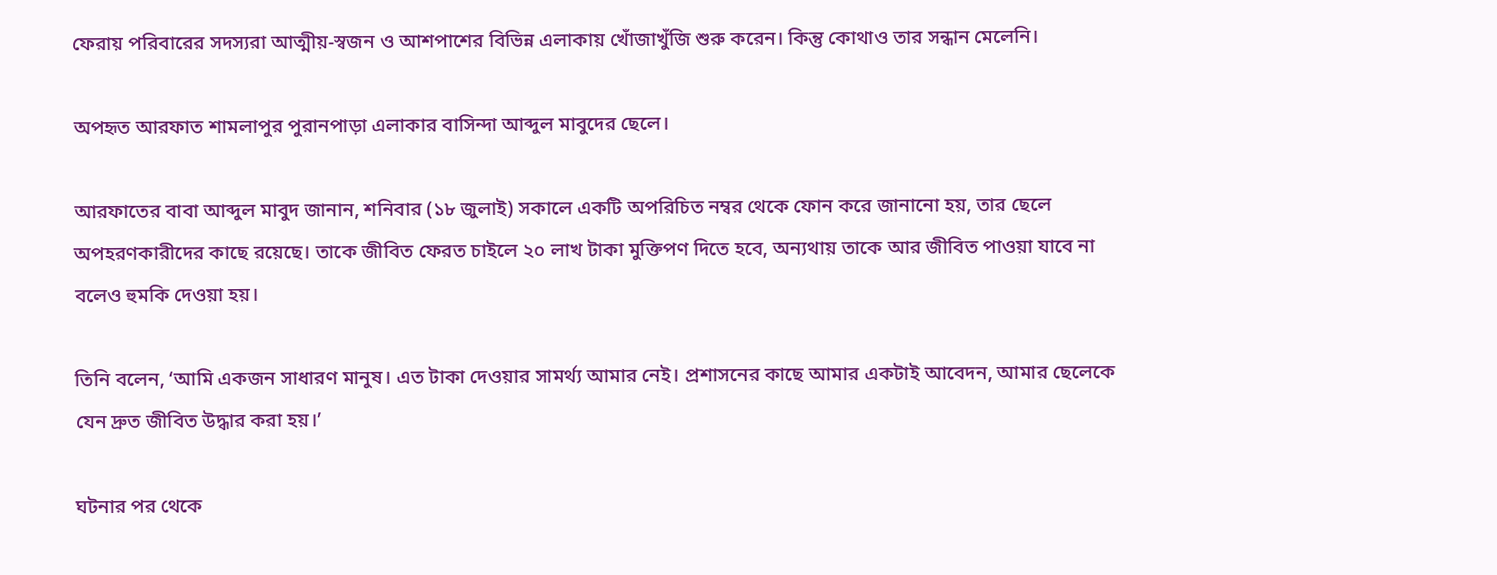ফেরায় পরিবারের সদস্যরা আত্মীয়-স্বজন ও আশপাশের বিভিন্ন এলাকায় খোঁজাখুঁজি শুরু করেন। কিন্তু কোথাও তার সন্ধান মেলেনি।

অপহৃত আরফাত শামলাপুর পুরানপাড়া এলাকার বাসিন্দা আব্দুল মাবুদের ছেলে।

আরফাতের বাবা আব্দুল মাবুদ জানান, শনিবার (১৮ জুলাই) সকালে একটি অপরিচিত নম্বর থেকে ফোন করে জানানো হয়, তার ছেলে অপহরণকারীদের কাছে রয়েছে। তাকে জীবিত ফেরত চাইলে ২০ লাখ টাকা মুক্তিপণ দিতে হবে, অন্যথায় তাকে আর জীবিত পাওয়া যাবে না বলেও হুমকি দেওয়া হয়।

তিনি বলেন, ‘আমি একজন সাধারণ মানুষ। এত টাকা দেওয়ার সামর্থ্য আমার নেই। প্রশাসনের কাছে আমার একটাই আবেদন, আমার ছেলেকে যেন দ্রুত জীবিত উদ্ধার করা হয়।’

ঘটনার পর থেকে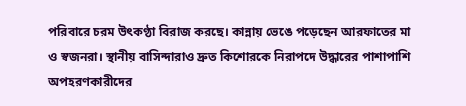পরিবারে চরম উৎকণ্ঠা বিরাজ করছে। কান্নায় ভেঙে পড়েছেন আরফাতের মা ও স্বজনরা। স্থানীয় বাসিন্দারাও দ্রুত কিশোরকে নিরাপদে উদ্ধারের পাশাপাশি অপহরণকারীদের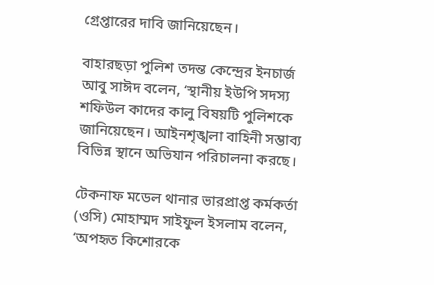গ্রেপ্তারের দাবি জানিয়েছেন।

বাহারছড়া পুলিশ তদন্ত কেন্দ্রের ইনচার্জ আবু সাঈদ বলেন, ‘স্থানীয় ইউপি সদস্য শফিউল কাদের কালু বিষয়টি পুলিশকে জানিয়েছেন। আইনশৃঙ্খলা বাহিনী সম্ভাব্য বিভিন্ন স্থানে অভিযান পরিচালনা করছে।

টেকনাফ মডেল থানার ভারপ্রাপ্ত কর্মকর্তা (ওসি) মোহাম্মদ সাইফুল ইসলাম বলেন, ‘অপহৃত কিশোরকে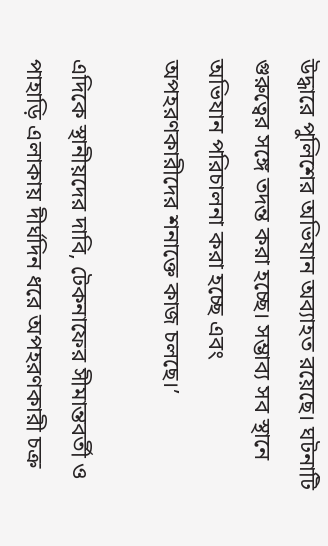উদ্ধারে পুলিশের অভিযান অব্যাহত রয়েছে। ঘটনাটি গুরুত্বের সঙ্গে তদন্ত করা হচ্ছে। সম্ভাব্য সব স্থানে অভিযান পরিচালনা করা হচ্ছে এবং অপহরণকারীদের শনাক্তে কাজ চলছে।’

এদিকে স্থানীয়দের দাবি, টেকনাফের সীমান্তবর্তী ও পাহাড়ি এলাকায় দীর্ঘদিন ধরে অপহরণকারী চক্র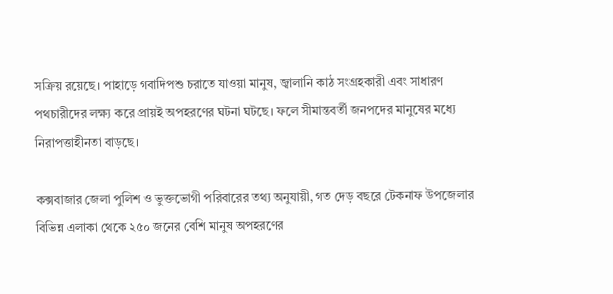সক্রিয় রয়েছে। পাহাড়ে গবাদিপশু চরাতে যাওয়া মানুষ, জ্বালানি কাঠ সংগ্রহকারী এবং সাধারণ পথচারীদের লক্ষ্য করে প্রায়ই অপহরণের ঘটনা ঘটছে। ফলে সীমান্তবর্তী জনপদের মানুষের মধ্যে নিরাপত্তাহীনতা বাড়ছে।

কক্সবাজার জেলা পুলিশ ও ভুক্তভোগী পরিবারের তথ্য অনুযায়ী, গত দেড় বছরে টেকনাফ উপজেলার বিভিন্ন এলাকা থেকে ২৫০ জনের বেশি মানুষ অপহরণের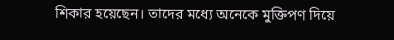শিকার হয়েছেন। তাদের মধ্যে অনেকে মুক্তিপণ দিয়ে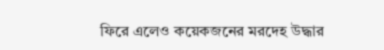ফিরে এলেও কয়েকজনের মরদেহ উদ্ধার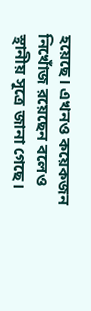হয়েছে। এখনও কয়েকজন নিখোঁজ রয়েছেন বলেও স্থানীয় সূত্রে জানা গেছে।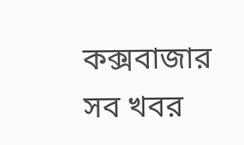কক্সবাজার সব খবর